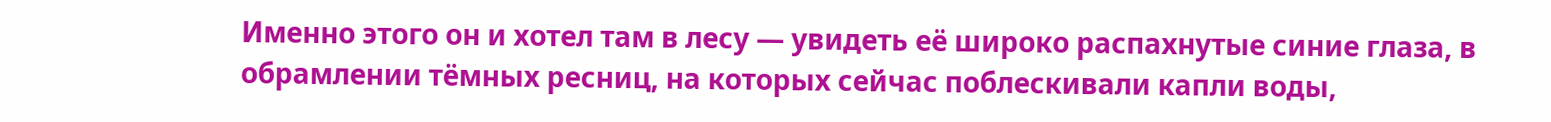Именно этого он и хотел там в лесу — увидеть её широко распахнутые синие глаза, в обрамлении тёмных ресниц, на которых сейчас поблескивали капли воды,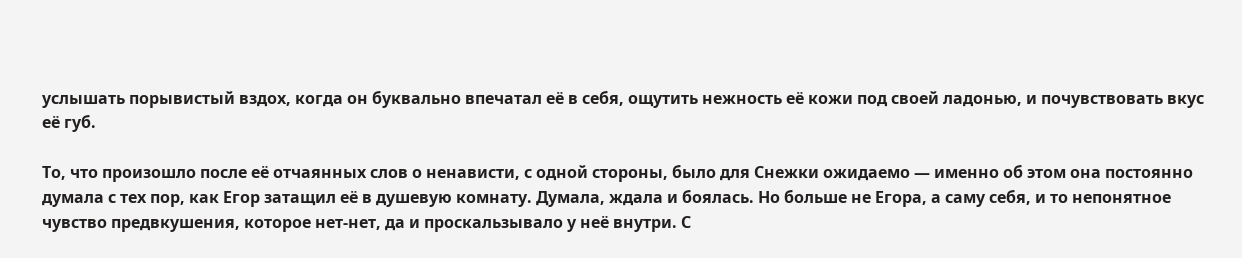услышать порывистый вздох, когда он буквально впечатал её в себя, ощутить нежность её кожи под своей ладонью, и почувствовать вкус её губ.

То, что произошло после её отчаянных слов о ненависти, с одной стороны, было для Снежки ожидаемо — именно об этом она постоянно думала с тех пор, как Егор затащил её в душевую комнату. Думала, ждала и боялась. Но больше не Егора, а саму себя, и то непонятное чувство предвкушения, которое нет-нет, да и проскальзывало у неё внутри. С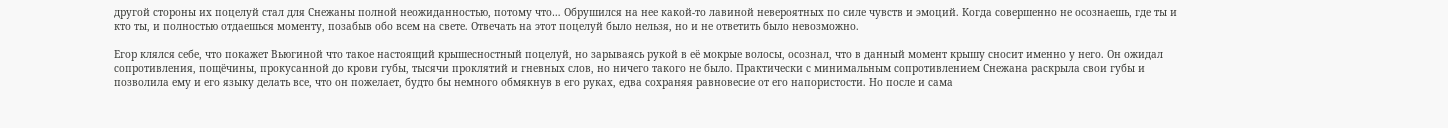другой стороны их поцелуй стал для Снежаны полной неожиданностью, потому что… Обрушился на нее какой-то лавиной невероятных по силе чувств и эмоций. Когда совершенно не осознаешь, где ты и кто ты, и полностью отдаешься моменту, позабыв обо всем на свете. Отвечать на этот поцелуй было нельзя, но и не ответить было невозможно.

Егор клялся себе, что покажет Вьюгиной что такое настоящий крышесностный поцелуй, но зарываясь рукой в её мокрые волосы, осознал, что в данный момент крышу сносит именно у него. Он ожидал сопротивления, пощёчины, прокусанной до крови губы, тысячи проклятий и гневных слов, но ничего такого не было. Практически с минимальным сопротивлением Снежана раскрыла свои губы и позволила ему и его языку делать все, что он пожелает, будто бы немного обмякнув в его руках, едва сохраняя равновесие от его напористости. Но после и сама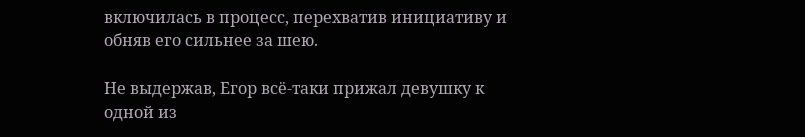включилась в процесс, перехватив инициативу и обняв его сильнее за шею.

Не выдержав, Егор всё-таки прижал девушку к одной из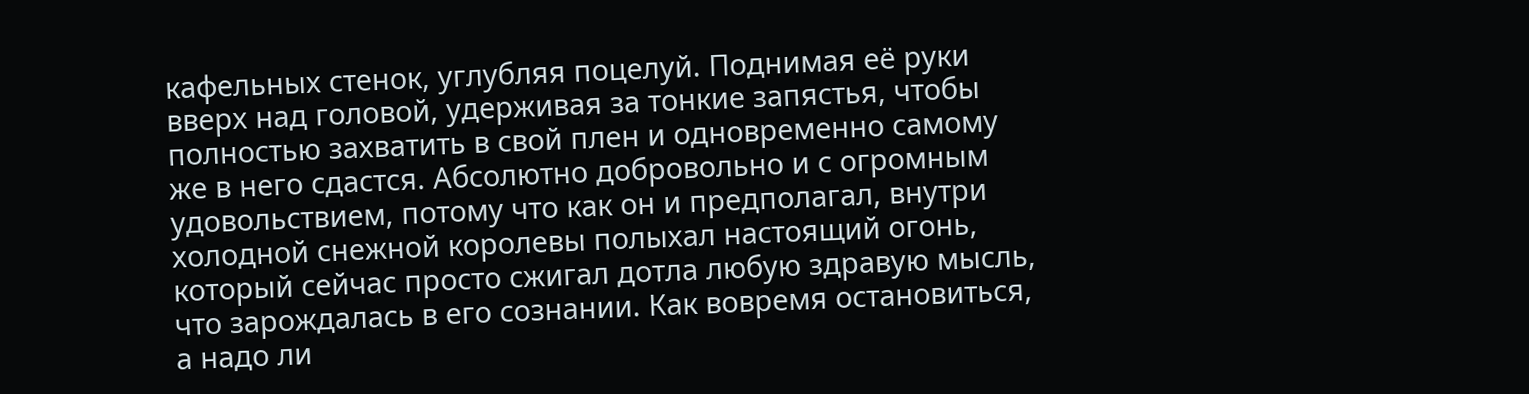кафельных стенок, углубляя поцелуй. Поднимая её руки вверх над головой, удерживая за тонкие запястья, чтобы полностью захватить в свой плен и одновременно самому же в него сдастся. Абсолютно добровольно и с огромным удовольствием, потому что как он и предполагал, внутри холодной снежной королевы полыхал настоящий огонь, который сейчас просто сжигал дотла любую здравую мысль, что зарождалась в его сознании. Как вовремя остановиться, а надо ли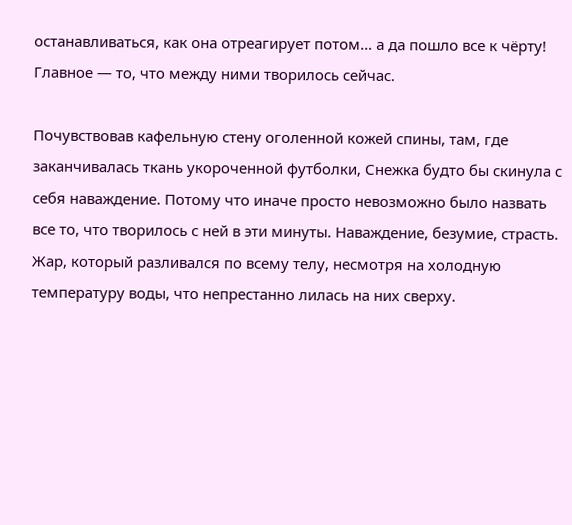останавливаться, как она отреагирует потом… а да пошло все к чёрту! Главное — то, что между ними творилось сейчас.

Почувствовав кафельную стену оголенной кожей спины, там, где заканчивалась ткань укороченной футболки, Снежка будто бы скинула с себя наваждение. Потому что иначе просто невозможно было назвать все то, что творилось с ней в эти минуты. Наваждение, безумие, страсть. Жар, который разливался по всему телу, несмотря на холодную температуру воды, что непрестанно лилась на них сверху.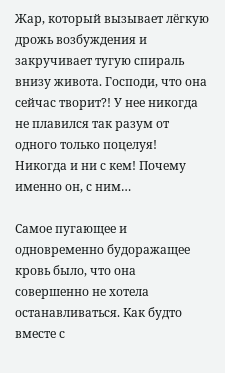Жар, который вызывает лёгкую дрожь возбуждения и закручивает тугую спираль внизу живота. Господи, что она сейчас творит?! У нее никогда не плавился так разум от одного только поцелуя! Никогда и ни с кем! Почему именно он, с ним…

Самое пугающее и одновременно будоражащее кровь было, что она совершенно не хотела останавливаться. Как будто вместе с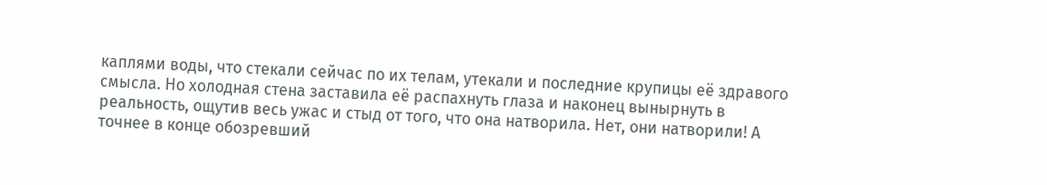каплями воды, что стекали сейчас по их телам, утекали и последние крупицы её здравого смысла. Но холодная стена заставила её распахнуть глаза и наконец вынырнуть в реальность, ощутив весь ужас и стыд от того, что она натворила. Нет, они натворили! А точнее в конце обозревший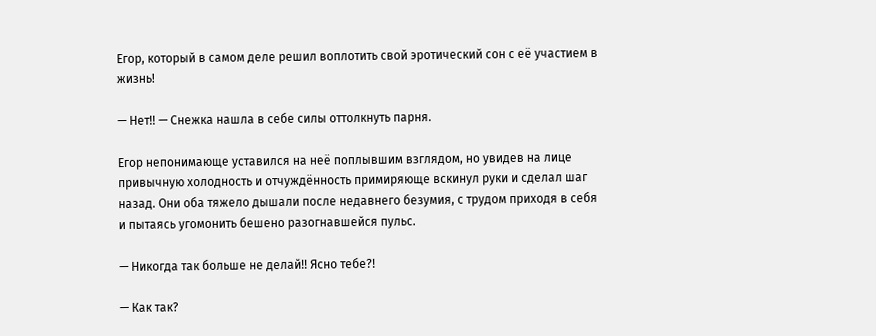Егор, который в самом деле решил воплотить свой эротический сон с её участием в жизнь!

— Нет!! — Снежка нашла в себе силы оттолкнуть парня.

Егор непонимающе уставился на неё поплывшим взглядом, но увидев на лице привычную холодность и отчуждённость примиряюще вскинул руки и сделал шаг назад. Они оба тяжело дышали после недавнего безумия, с трудом приходя в себя и пытаясь угомонить бешено разогнавшейся пульс.

— Никогда так больше не делай!! Ясно тебе?!

— Как так?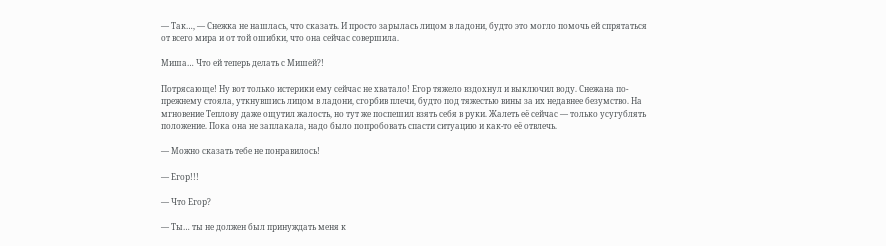— Так…, — Снежка не нашлась, что сказать. И просто зарылась лицом в ладони, будто это могло помочь ей спрятаться от всего мира и от той ошибки, что она сейчас совершила.

Миша… Что ей теперь делать с Мишей?!

Потрясающе! Ну вот только истерики ему сейчас не хватало! Егор тяжело вздохнул и выключил воду. Снежана по-прежнему стояла, уткнувшись лицом в ладони, сгорбив плечи, будто под тяжестью вины за их недавнее безумство. На мгновение Теплову даже ощутил жалость, но тут же поспешил взять себя в руки. Жалеть её сейчас — только усугублять положение. Пока она не заплакала, надо было попробовать спасти ситуацию и как-то её отвлечь.

— Можно сказать тебе не понравилось!

— Егор!!!

— Что Егор?

— Ты… ты не должен был принуждать меня к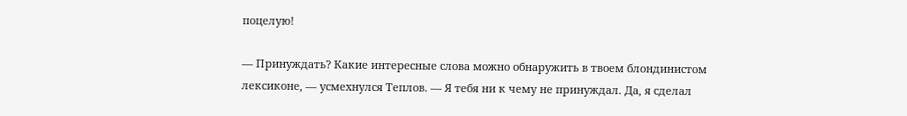поцелую!

— Принуждать? Какие интересные слова можно обнаружить в твоем блондинистом лексиконе, — усмехнулся Теплов. — Я тебя ни к чему не принуждал. Да, я сделал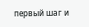первый шаг и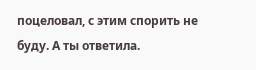поцеловал, с этим спорить не буду. А ты ответила.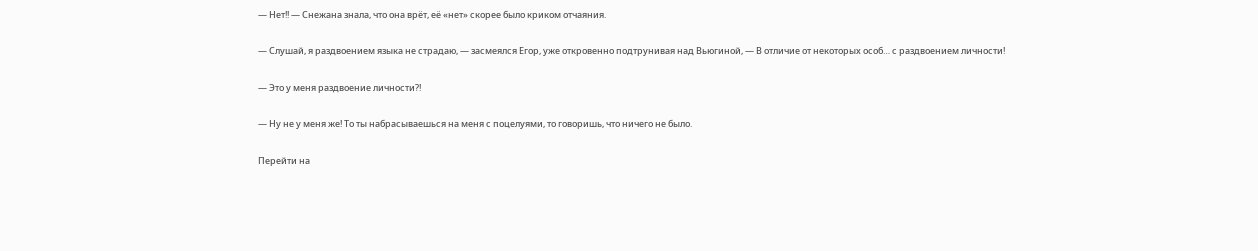— Нет!! — Снежана знала, что она врёт, её «нет» скорее было криком отчаяния.

— Слушай, я раздвоением языка не страдаю, — засмеялся Егор, уже откровенно подтрунивая над Вьюгиной, — В отличие от некоторых особ… с раздвоением личности!

— Это у меня раздвоение личности?!

— Ну не у меня же! То ты набрасываешься на меня с поцелуями, то говоришь, что ничего не было.

Перейти на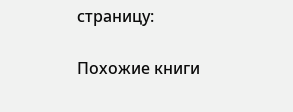страницу:

Похожие книги